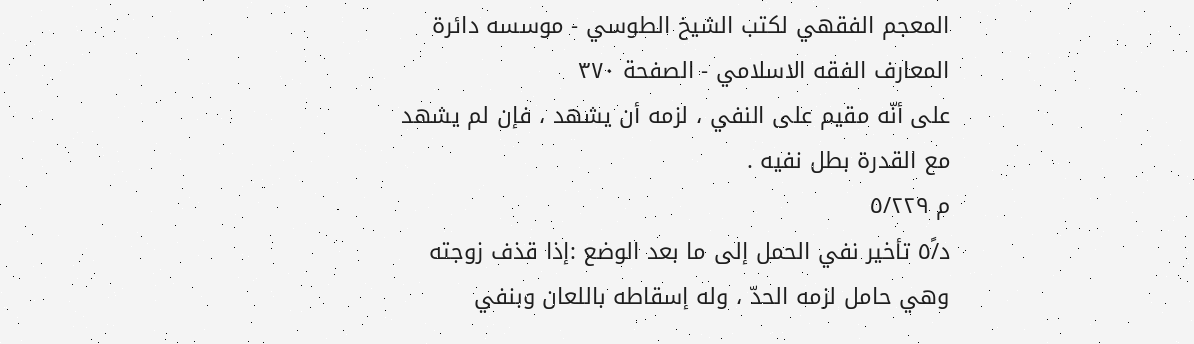المعجم الفقهي لکتب الشيخ الطوسي - موسسه دائرة المعارف الفقه الاسلامي - الصفحة ٣٧٠
على أنّه مقيم على النفي ، لزمه أن يشهد ، فإن لم يشهد مع القدرة بطل نفيه .
م ٥/٢٢٩
د/٥ً تأخير نفي الحمل إلى ما بعد الوضع :إذا قذف زوجته وهي حامل لزمه الحدّ ، وله إسقاطه باللعان وبنفي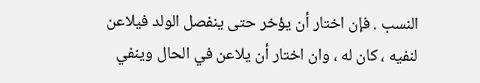النسب . فإن اختار أن يؤخر حتى ينفصل الولد فيلاعن لنفيه ، كان له ، وان اختار أن يلاعن في الحال وينفي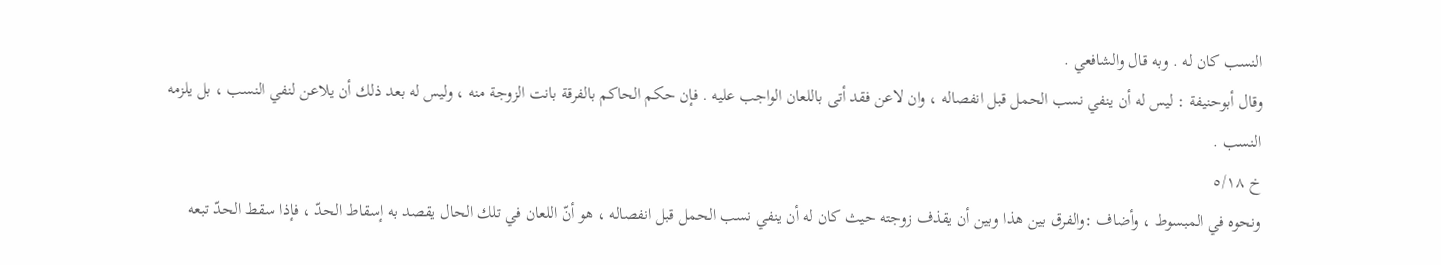النسب كان له . وبه قال والشافعي .
وقال أبوحنيفة : ليس له أن ينفي نسب الحمل قبل انفصاله ، وان لاعن فقد أتى باللعان الواجب عليه . فإن حكم الحاكم بالفرقة بانت الزوجة منه ، وليس له بعد ذلك أن يلاعن لنفي النسب ، بل يلزمه النسب .
خ ٥/١٨
ونحوه في المبسوط ، وأضاف :والفرق بين هذا وبين أن يقذف زوجته حيث كان له أن ينفي نسب الحمل قبل انفصاله ، هو أنّ اللعان في تلك الحال يقصد به إسقاط الحدّ ، فإذا سقط الحدّ تبعه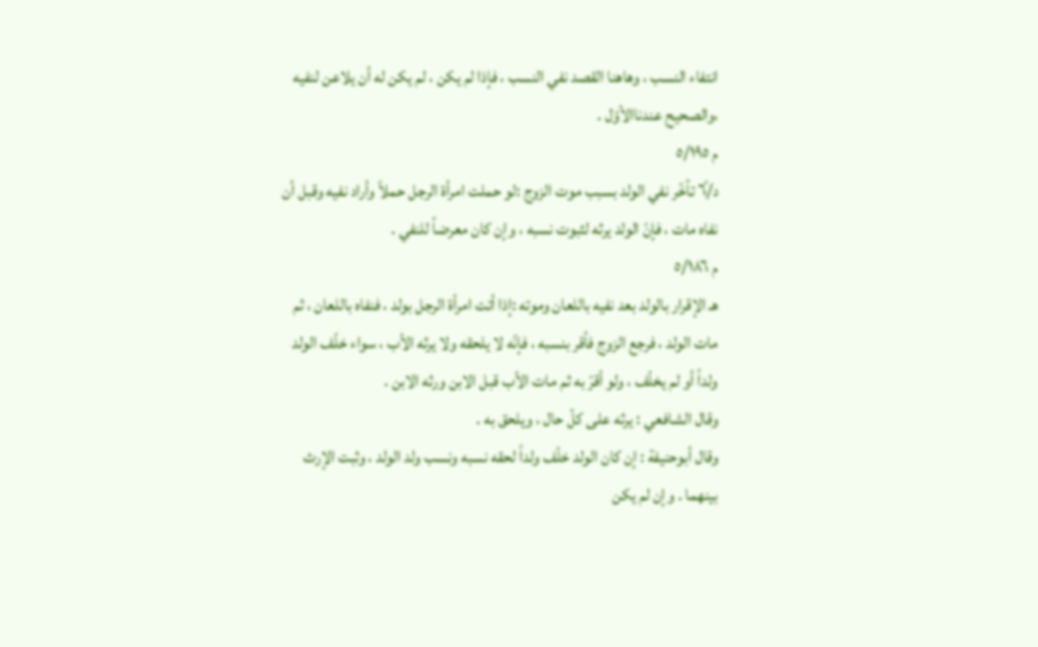انتفاء النسب ، وهاهنا القصد نفي النسب ، فإذا لم يكن ، لم يكن له أن يلاعن لنفيه ،والصحيح عندناالأوّل .
م ٥/١٩٥
د/٦ً تأخّر نفي الولد بسبب موت الزوج :لو حملت امرأة الرجل حملاً وأراد نفيه وقبل أن نفاه مات ، فإنّ الولد يرثه لثبوت نسبه ، وإن كان معرضاً للنفي .
م ٥/١٨٦
هـ الإقرار بالولد بعد نفيه باللعان وموته :إذا أتت امرأة الرجل بولد ، فنفاه باللعان ، ثم مات الولد ، فرجع الزوج فأقر بنسبه ، فإنّه لا يلحقه ولا يرثه الأب ، سواء خلّف الولد ولداً أو لم يخلّف ، ولو أقرّ به ثم مات الأب قبل الابن ورثه الابن .
وقال الشافعي : يرثه على كلّ حال ، ويلحق به .
وقال أبوحنيفة : إن كان الولد خلّف ولداً لحقه نسبه ونسب ولد الولد ، وثبت الإرث بينهما . وإن لم يكن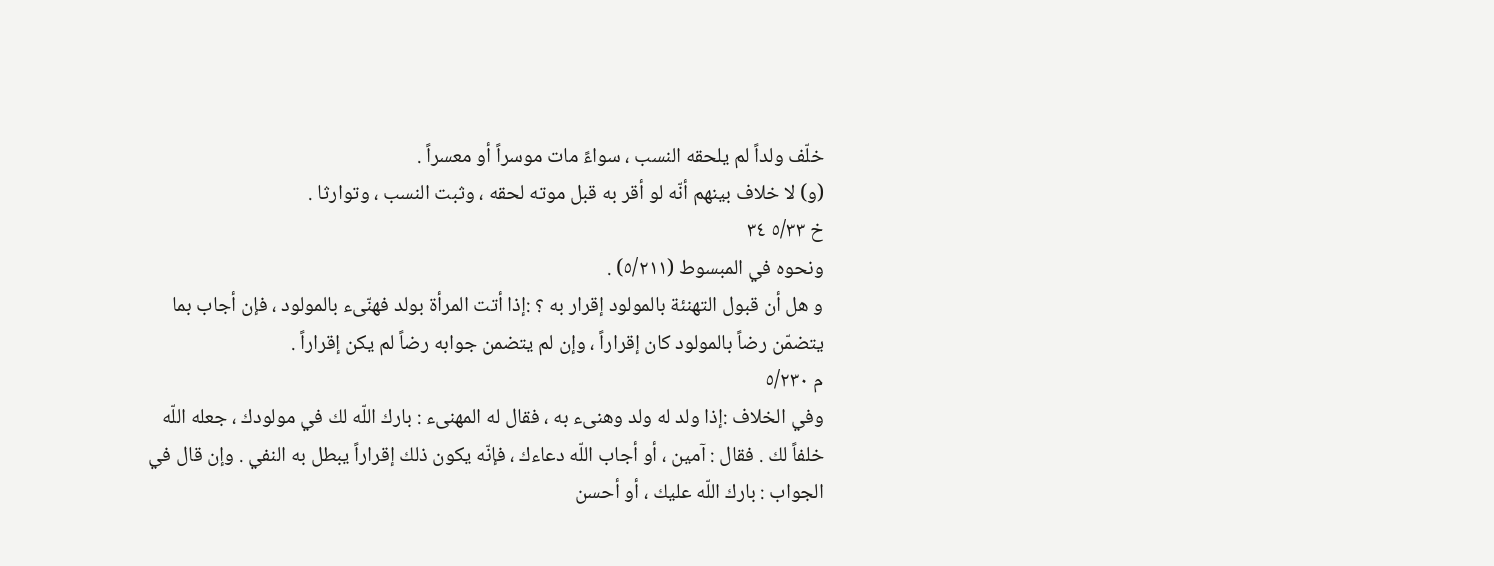خلّف ولداً لم يلحقه النسب ، سواءً مات موسراً أو معسراً .
(و) لا خلاف بينهم أنّه لو أقر به قبل موته لحقه ، وثبت النسب ، وتوارثا .
خ ٥/٣٣ ٣٤
ونحوه في المبسوط (٥/٢١١) .
و هل أن قبول التهنئة بالمولود إقرار به ؟ :إذا أتت المرأة بولد فهنّىء بالمولود ، فإن أجاب بما يتضمّن رضاً بالمولود كان إقراراً ، وإن لم يتضمن جوابه رضاً لم يكن إقراراً .
م ٥/٢٣٠
وفي الخلاف :إذا ولد له ولد وهنىء به ، فقال له المهنىء : بارك اللّه لك في مولودك ، جعله اللّه خلفاً لك . فقال : آمين ، أو أجاب اللّه دعاءك ، فإنّه يكون ذلك إقراراً يبطل به النفي . وإن قال في الجواب : بارك اللّه عليك ، أو أحسن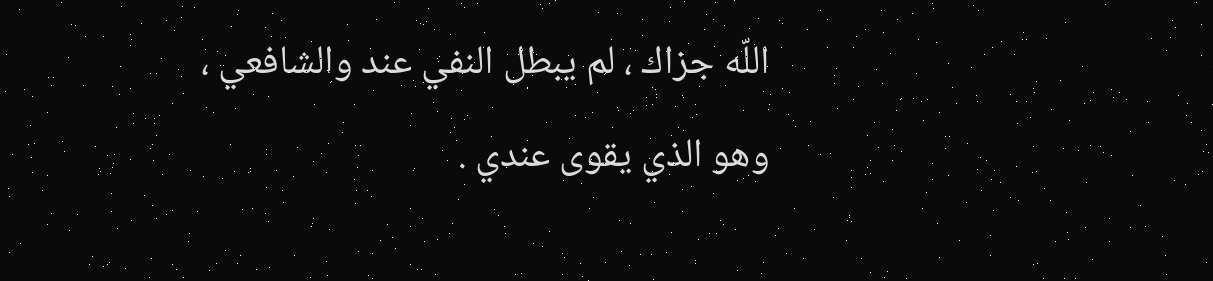اللّه جزاك ، لم يبطل النفي عند والشافعي ، وهو الذي يقوى عندي .